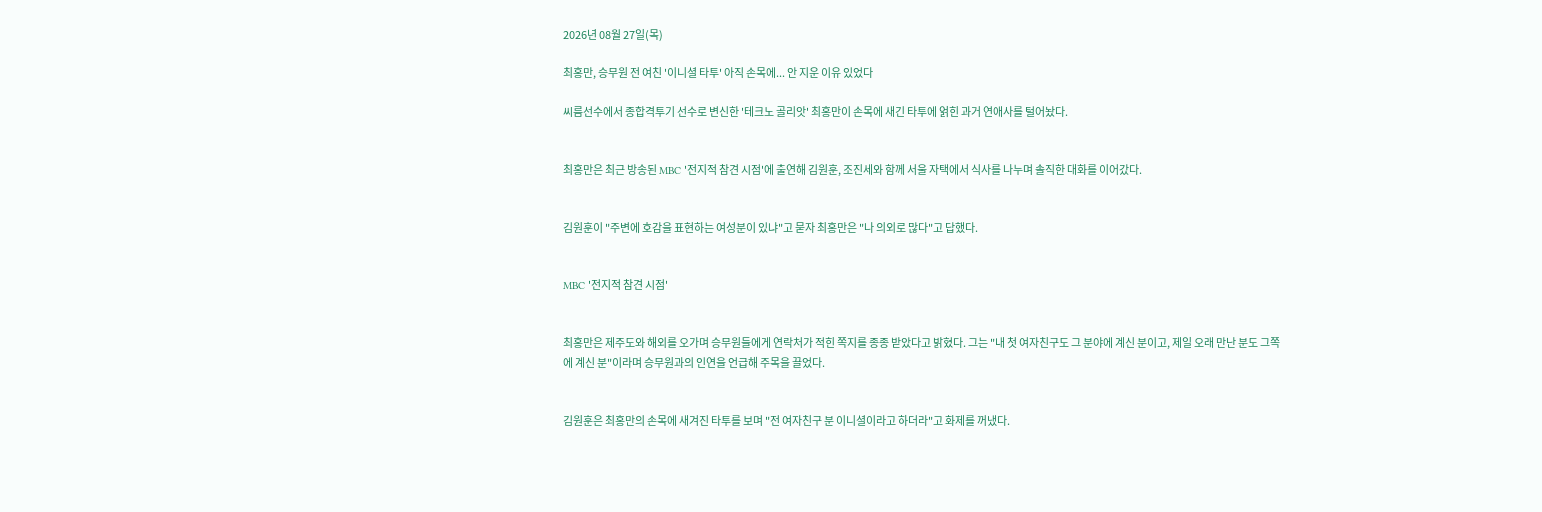2026년 08월 27일(목)

최홍만, 승무원 전 여친 '이니셜 타투' 아직 손목에... 안 지운 이유 있었다

씨름선수에서 종합격투기 선수로 변신한 '테크노 골리앗' 최홍만이 손목에 새긴 타투에 얽힌 과거 연애사를 털어놨다.


최홍만은 최근 방송된 MBC '전지적 참견 시점'에 출연해 김원훈, 조진세와 함께 서울 자택에서 식사를 나누며 솔직한 대화를 이어갔다.


김원훈이 "주변에 호감을 표현하는 여성분이 있냐"고 묻자 최홍만은 "나 의외로 많다"고 답했다.


MBC '전지적 참견 시점'


최홍만은 제주도와 해외를 오가며 승무원들에게 연락처가 적힌 쪽지를 종종 받았다고 밝혔다. 그는 "내 첫 여자친구도 그 분야에 계신 분이고, 제일 오래 만난 분도 그쪽에 계신 분"이라며 승무원과의 인연을 언급해 주목을 끌었다.


김원훈은 최홍만의 손목에 새겨진 타투를 보며 "전 여자친구 분 이니셜이라고 하더라"고 화제를 꺼냈다.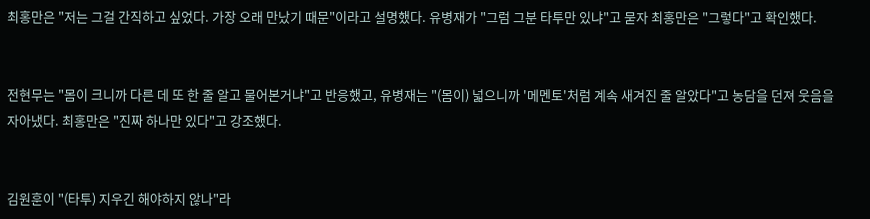최홍만은 "저는 그걸 간직하고 싶었다. 가장 오래 만났기 때문"이라고 설명했다. 유병재가 "그럼 그분 타투만 있냐"고 묻자 최홍만은 "그렇다"고 확인했다.


전현무는 "몸이 크니까 다른 데 또 한 줄 알고 물어본거냐"고 반응했고, 유병재는 "(몸이) 넓으니까 '메멘토'처럼 계속 새겨진 줄 알았다"고 농담을 던져 웃음을 자아냈다. 최홍만은 "진짜 하나만 있다"고 강조했다.


김원훈이 "(타투) 지우긴 해야하지 않나"라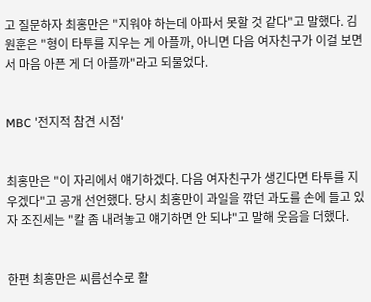고 질문하자 최홍만은 "지워야 하는데 아파서 못할 것 같다"고 말했다. 김원훈은 "형이 타투를 지우는 게 아플까, 아니면 다음 여자친구가 이걸 보면서 마음 아픈 게 더 아플까"라고 되물었다.


MBC '전지적 참견 시점'


최홍만은 "이 자리에서 얘기하겠다. 다음 여자친구가 생긴다면 타투를 지우겠다"고 공개 선언했다. 당시 최홍만이 과일을 깎던 과도를 손에 들고 있자 조진세는 "칼 좀 내려놓고 얘기하면 안 되냐"고 말해 웃음을 더했다.


한편 최홍만은 씨름선수로 활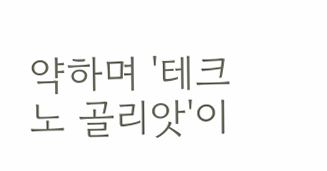약하며 '테크노 골리앗'이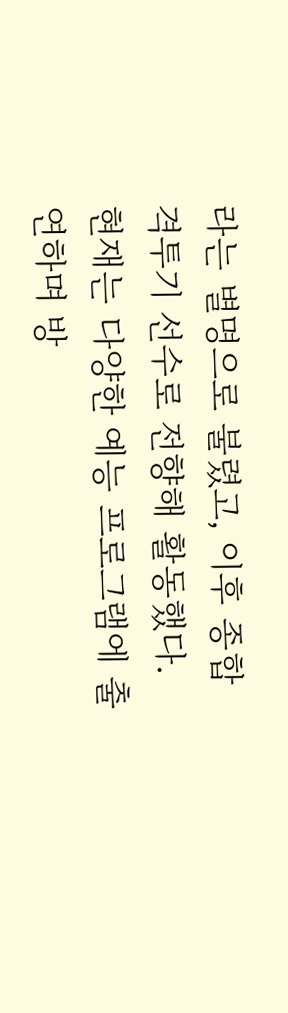라는 별명으로 불렸고, 이후 종합격투기 선수로 전향해 활동했다. 현재는 다양한 예능 프로그램에 출연하며 방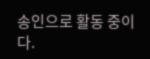송인으로 활동 중이다.